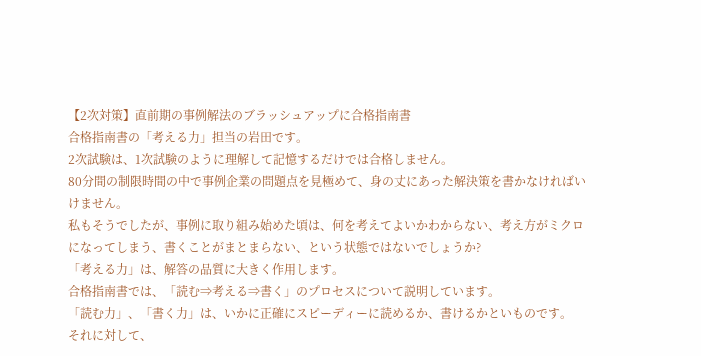【2次対策】直前期の事例解法のブラッシュアップに合格指南書
合格指南書の「考える力」担当の岩田です。
2次試験は、1次試験のように理解して記憶するだけでは合格しません。
80分間の制限時間の中で事例企業の問題点を見極めて、身の丈にあった解決策を書かなければいけません。
私もそうでしたが、事例に取り組み始めた頃は、何を考えてよいかわからない、考え方がミクロになってしまう、書くことがまとまらない、という状態ではないでしょうか?
「考える力」は、解答の品質に大きく作用します。
合格指南書では、「読む⇒考える⇒書く」のプロセスについて説明しています。
「読む力」、「書く力」は、いかに正確にスピーディーに読めるか、書けるかといものです。
それに対して、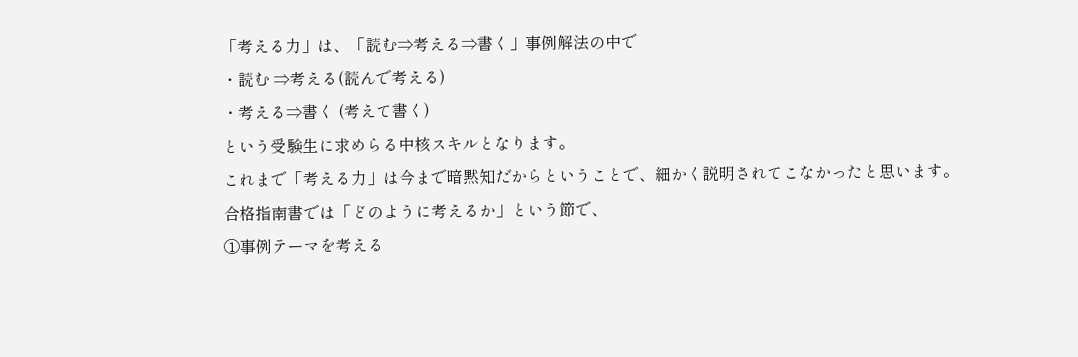「考える力」は、「読む⇒考える⇒書く」事例解法の中で
・読む ⇒考える(読んで考える)
・考える⇒書く (考えて書く)
という受験生に求めらる中核スキルとなります。
これまで「考える力」は今まで暗黙知だからということで、細かく説明されてこなかったと思います。
合格指南書では「どのように考えるか」という節で、
①事例テーマを考える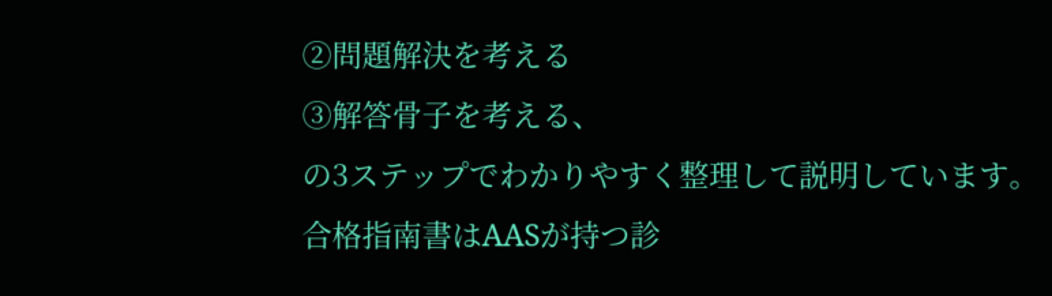②問題解決を考える
③解答骨子を考える、
の3ステップでわかりやすく整理して説明しています。
合格指南書はAASが持つ診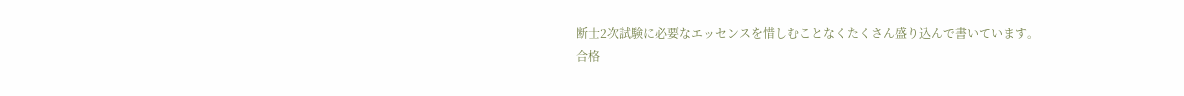断士2次試験に必要なエッセンスを惜しむことなくたくさん盛り込んで書いています。
合格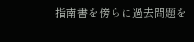指南書を傍らに過去問題を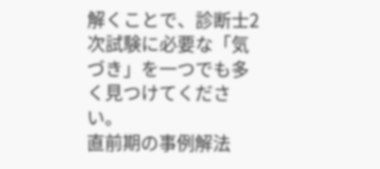解くことで、診断士2次試験に必要な「気づき」を一つでも多く見つけてください。
直前期の事例解法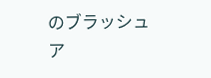のブラッシュア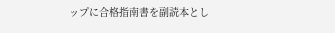ップに合格指南書を副読本とし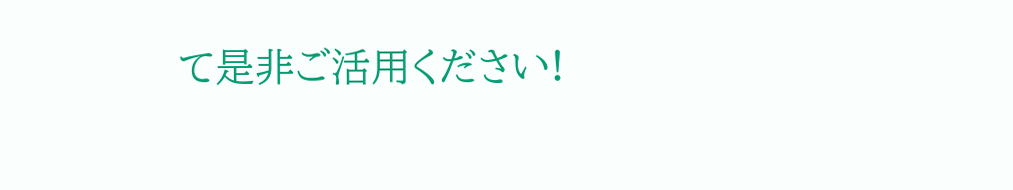て是非ご活用ください!